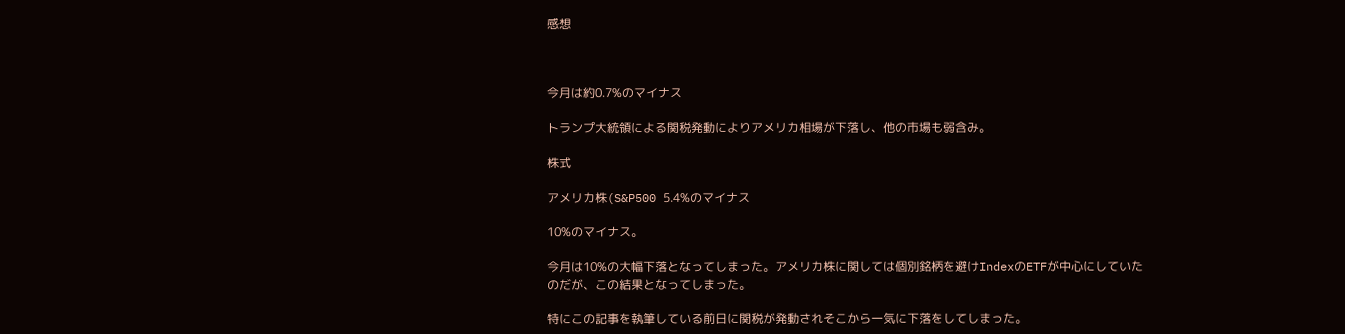感想



今月は約0.7%のマイナス

トランプ大統領による関税発動によりアメリカ相場が下落し、他の市場も弱含み。

株式

アメリカ株(S&P500 5.4%のマイナス

10%のマイナス。

今月は10%の大幅下落となってしまった。アメリカ株に関しては個別銘柄を避けIndexのETFが中心にしていたのだが、この結果となってしまった。

特にこの記事を執筆している前日に関税が発動されそこから一気に下落をしてしまった。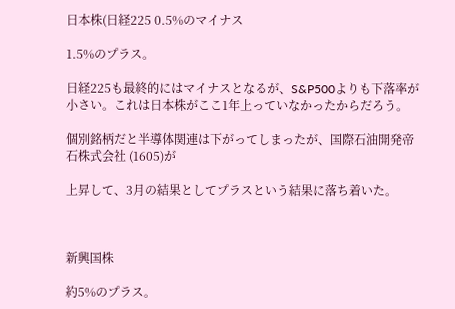日本株(日経225 0.5%のマイナス

1.5%のプラス。

日経225も最終的にはマイナスとなるが、S&P500よりも下落率が小さい。これは日本株がここ1年上っていなかったからだろう。

個別銘柄だと半導体関連は下がってしまったが、国際石油開発帝石株式会社 (1605)が

上昇して、3月の結果としてプラスという結果に落ち着いた。



新興国株

約5%のプラス。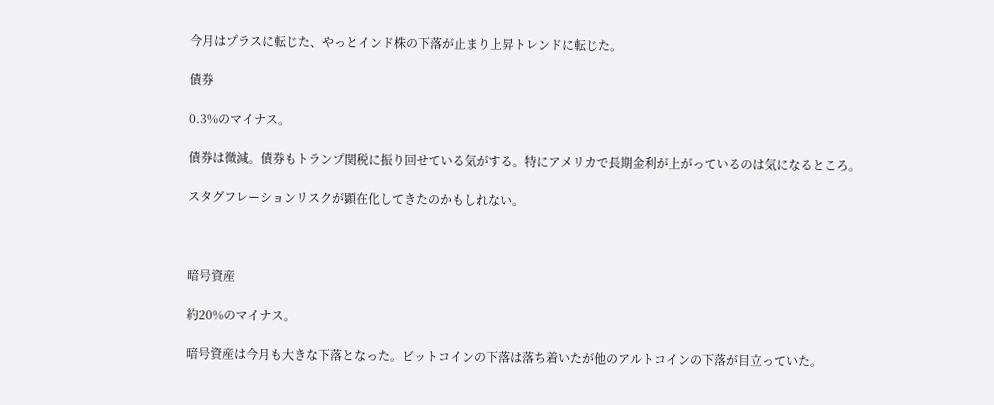今月はプラスに転じた、やっとインド株の下落が止まり上昇トレンドに転じた。

債券

0.3%のマイナス。

債券は微減。債券もトランプ関税に振り回せている気がする。特にアメリカで長期金利が上がっているのは気になるところ。

スタグフレーションリスクが顕在化してきたのかもしれない。



暗号資産

約20%のマイナス。

暗号資産は今月も大きな下落となった。ビットコインの下落は落ち着いたが他のアルトコインの下落が目立っていた。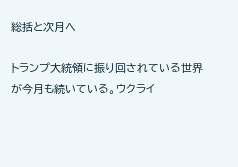総括と次月へ

トランプ大統領に振り回されている世界が今月も続いている。ウクライ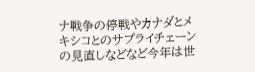ナ戦争の停戦やカナダとメキシコとのサプライチェーンの見直しなどなど今年は世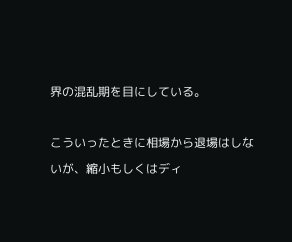界の混乱期を目にしている。

こういったときに相場から退場はしないが、縮小もしくはディ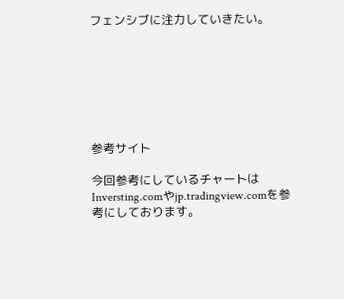フェンシブに注力していきたい。







参考サイト

今回参考にしているチャートはInversting.comやjp.tradingview.comを参考にしております。